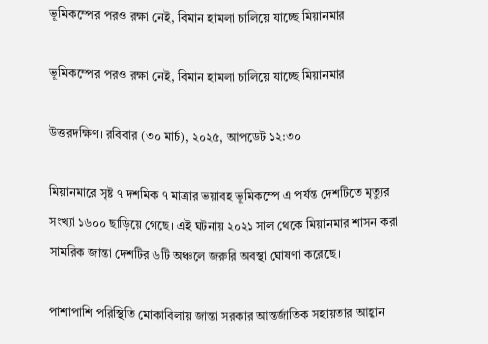ভূমিকম্পের পরও রক্ষা নেই, বিমান হামলা চালিয়ে যাচ্ছে মিয়ানমার

ভূমিকম্পের পরও রক্ষা নেই, বিমান হামলা চালিয়ে যাচ্ছে মিয়ানমার

উত্তরদক্ষিণ। রবিবার (৩০ মার্চ), ২০২৫, আপডেট ১২:৩০

মিয়ানমারে সৃষ্ট ৭ দশমিক ৭ মাত্রার ভয়াবহ ভূমিকম্পে এ পর্যন্ত দেশটিতে মৃত্যুর সংখ্যা ১৬০০ ছাড়িয়ে গেছে। এই ঘটনায় ২০২১ সাল থেকে মিয়ানমার শাসন করা সামরিক জান্তা দেশটির ৬টি অঞ্চলে জরুরি অবস্থা ঘোষণা করেছে।

পাশাপাশি পরিস্থিতি মোকাবিলায় জান্তা সরকার আন্তর্জাতিক সহায়তার আহ্বান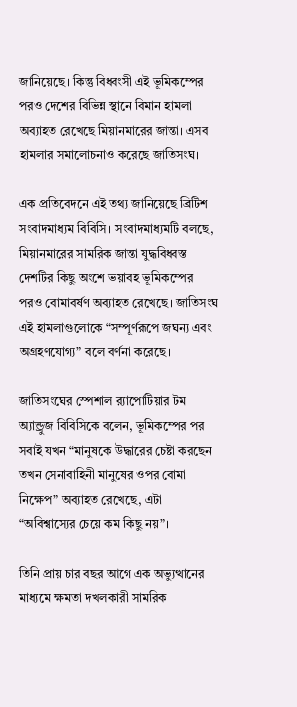জানিয়েছে। কিন্তু বিধ্বংসী এই ভূমিকম্পের পরও দেশের বিভিন্ন স্থানে বিমান হামলা অব্যাহত রেখেছে মিয়ানমারের জান্তা। এসব হামলার সমালোচনাও করেছে জাতিসংঘ।

এক প্রতিবেদনে এই তথ্য জানিয়েছে ব্রিটিশ সংবাদমাধ্যম বিবিসি। সংবাদমাধ্যমটি বলছে, মিয়ানমারের সামরিক জান্তা যুদ্ধবিধ্বস্ত দেশটির কিছু অংশে ভয়াবহ ভূমিকম্পের পরও বোমাবর্ষণ অব্যাহত রেখেছে। জাতিসংঘ এই হামলাগুলোকে “সম্পূর্ণরূপে জঘন্য এবং অগ্রহণযোগ্য” বলে বর্ণনা করেছে।

জাতিসংঘের স্পেশাল র‌্যাপোটিয়ার টম অ্যান্ড্রুজ বিবিসিকে বলেন, ভূমিকম্পের পর সবাই যখন “মানুষকে উদ্ধারের চেষ্টা করছেন তখন সেনাবাহিনী মানুষের ওপর বোমা নিক্ষেপ” অব্যাহত রেখেছে, এটা “অবিশ্বাস্যের চেয়ে কম কিছু নয়”।

তিনি প্রায় চার বছর আগে এক অভ্যুত্থানের মাধ্যমে ক্ষমতা দখলকারী সামরিক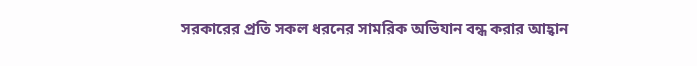সরকারের প্রতি সকল ধরনের সামরিক অভিযান বন্ধ করার আহ্বান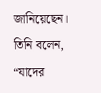জানিয়েছেন। তিনি বলেন, “যাদের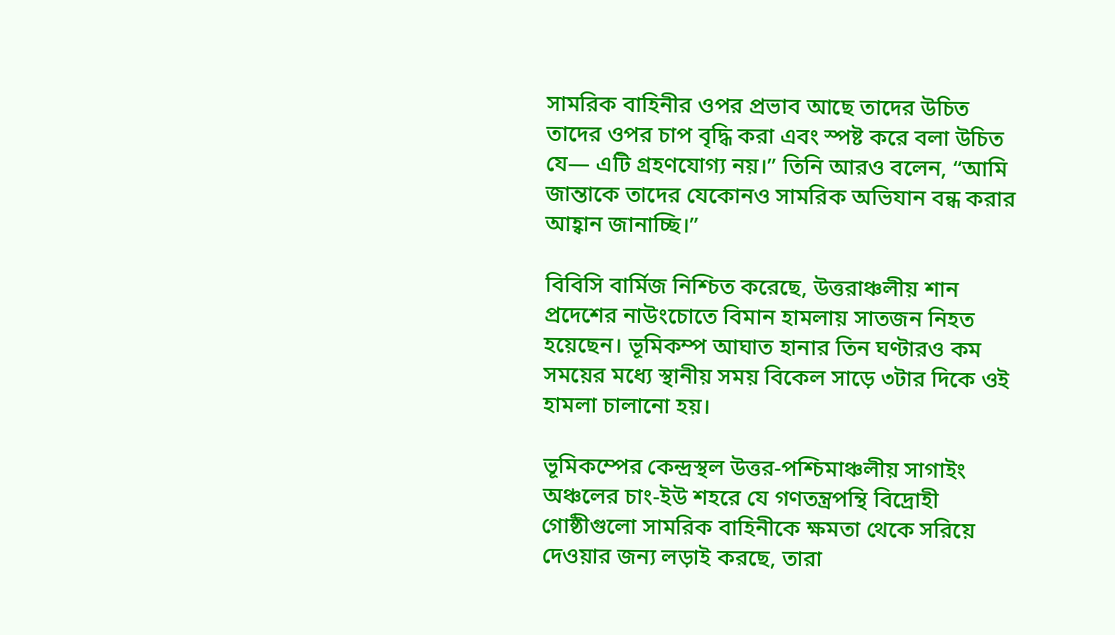সামরিক বাহিনীর ওপর প্রভাব আছে তাদের উচিত তাদের ওপর চাপ বৃদ্ধি করা এবং স্পষ্ট করে বলা উচিত যে— এটি গ্রহণযোগ্য নয়।” তিনি আরও বলেন, “আমি জান্তাকে তাদের যেকোনও সামরিক অভিযান বন্ধ করার আহ্বান জানাচ্ছি।”

বিবিসি বার্মিজ নিশ্চিত করেছে, উত্তরাঞ্চলীয় শান প্রদেশের নাউংচোতে বিমান হামলায় সাতজন নিহত হয়েছেন। ভূমিকম্প আঘাত হানার তিন ঘণ্টারও কম সময়ের মধ্যে স্থানীয় সময় বিকেল সাড়ে ৩টার দিকে ওই হামলা চালানো হয়।

ভূমিকম্পের কেন্দ্রস্থল উত্তর-পশ্চিমাঞ্চলীয় সাগাইং অঞ্চলের চাং-ইউ শহরে যে গণতন্ত্রপন্থি বিদ্রোহী গোষ্ঠীগুলো সামরিক বাহিনীকে ক্ষমতা থেকে সরিয়ে দেওয়ার জন্য লড়াই করছে, তারা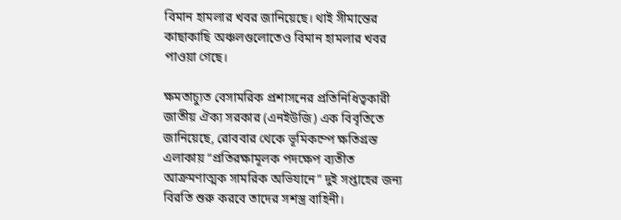বিমান হামলার খবর জানিয়েছে। থাই সীমান্তের কাছাকাছি অঞ্চলগুলোতেও বিমান হামলার খবর পাওয়া গেছে।

ক্ষমতাচ্যুত বেসামরিক প্রশাসনের প্রতিনিধিত্বকারী জাতীয় ঐক্য সরকার (এনইউজি) এক বিবৃতিতে জানিয়েছে, রোববার থেকে ভূমিকম্পে ক্ষতিগ্রস্ত এলাকায় “প্রতিরক্ষামূলক পদক্ষেপ ব্যতীত আক্রমণাত্মক সামরিক অভিযানে” দুই সপ্তাহের জন্য বিরতি শুরু করবে তাদের সশস্ত্র বাহিনী।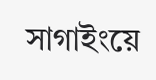সাগাইংয়ে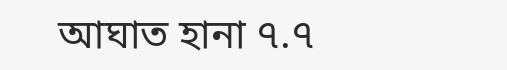আঘাত হানা ৭.৭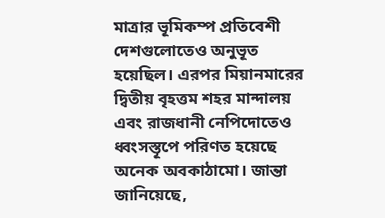মাত্রার ভূমিকম্প প্রতিবেশী দেশগুলোতেও অনুভূত হয়েছিল। এরপর মিয়ানমারের দ্বিতীয় বৃহত্তম শহর মান্দালয় এবং রাজধানী নেপিদোতেও ধ্বংসস্তূপে পরিণত হয়েছে অনেক অবকাঠামো। জান্তা জানিয়েছে,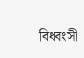বিধ্বংসী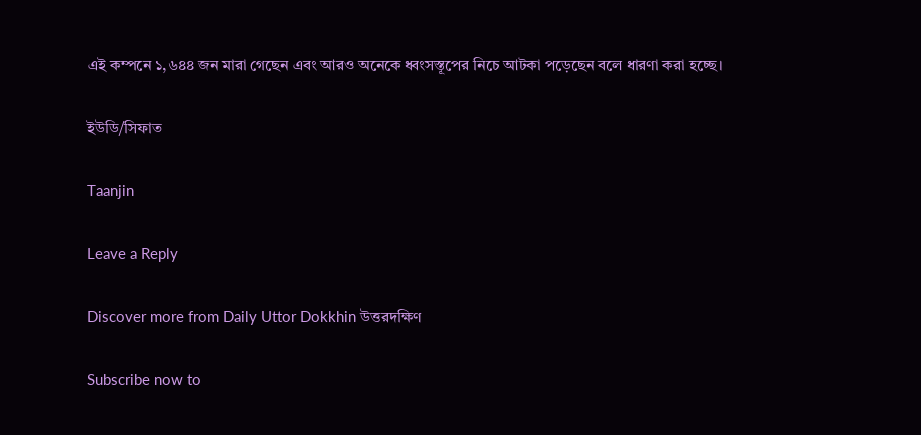এই কম্পনে ১,৬৪৪ জন মারা গেছেন এবং আরও অনেকে ধ্বংসস্তূপের নিচে আটকা পড়েছেন বলে ধারণা করা হচ্ছে।

ইউডি/সিফাত

Taanjin

Leave a Reply

Discover more from Daily Uttor Dokkhin উত্তরদক্ষিণ

Subscribe now to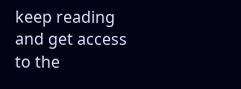keep reading and get access to the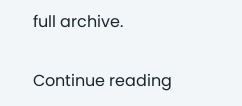full archive.

Continue reading